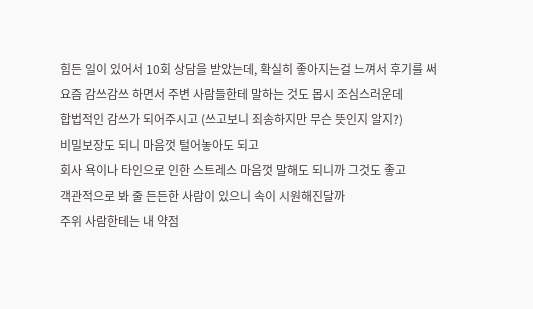힘든 일이 있어서 10회 상담을 받았는데, 확실히 좋아지는걸 느껴서 후기를 써
요즘 감쓰감쓰 하면서 주변 사람들한테 말하는 것도 몹시 조심스러운데
합법적인 감쓰가 되어주시고 (쓰고보니 죄송하지만 무슨 뜻인지 알지?)
비밀보장도 되니 마음껏 털어놓아도 되고
회사 욕이나 타인으로 인한 스트레스 마음껏 말해도 되니까 그것도 좋고
객관적으로 봐 줄 든든한 사람이 있으니 속이 시원해진달까
주위 사람한테는 내 약점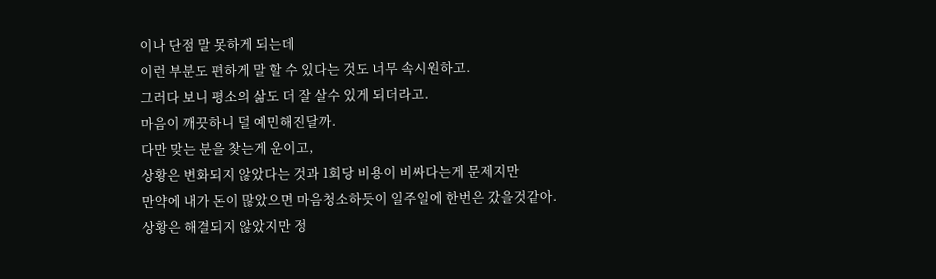이나 단점 말 못하게 되는데
이런 부분도 편하게 말 할 수 있다는 것도 너무 속시원하고.
그러다 보니 평소의 삶도 더 잘 살수 있게 되더라고.
마음이 깨끗하니 덜 예민해진달까.
다만 맞는 분을 찾는게 운이고,
상황은 변화되지 않았다는 것과 1회당 비용이 비싸다는게 문제지만
만약에 내가 돈이 많았으면 마음청소하듯이 일주일에 한번은 갔을것같아.
상황은 해결되지 않았지만 정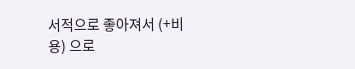서적으로 좋아져서 (+비용) 으로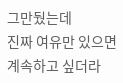그만뒀는데
진짜 여유만 있으면 계속하고 싶더라